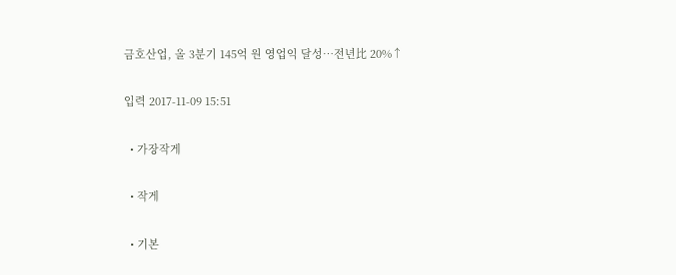금호산업, 올 3분기 145억 원 영업익 달성…전년比 20%↑

입력 2017-11-09 15:51

  • 가장작게

  • 작게

  • 기본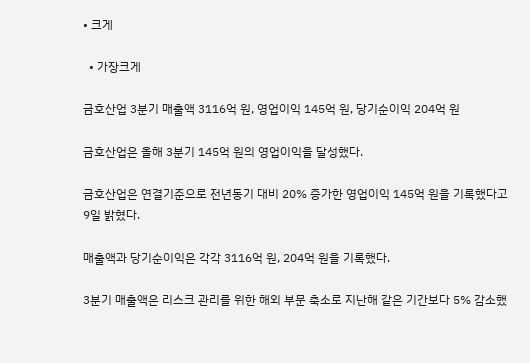• 크게

  • 가장크게

금호산업 3분기 매출액 3116억 원, 영업이익 145억 원, 당기순이익 204억 원

금호산업은 올해 3분기 145억 원의 영업이익을 달성했다.

금호산업은 연결기준으로 전년동기 대비 20% 증가한 영업이익 145억 원을 기록했다고 9일 밝혔다.

매출액과 당기순이익은 각각 3116억 원, 204억 원을 기록했다.

3분기 매출액은 리스크 관리를 위한 해외 부문 축소로 지난해 같은 기간보다 5% 감소했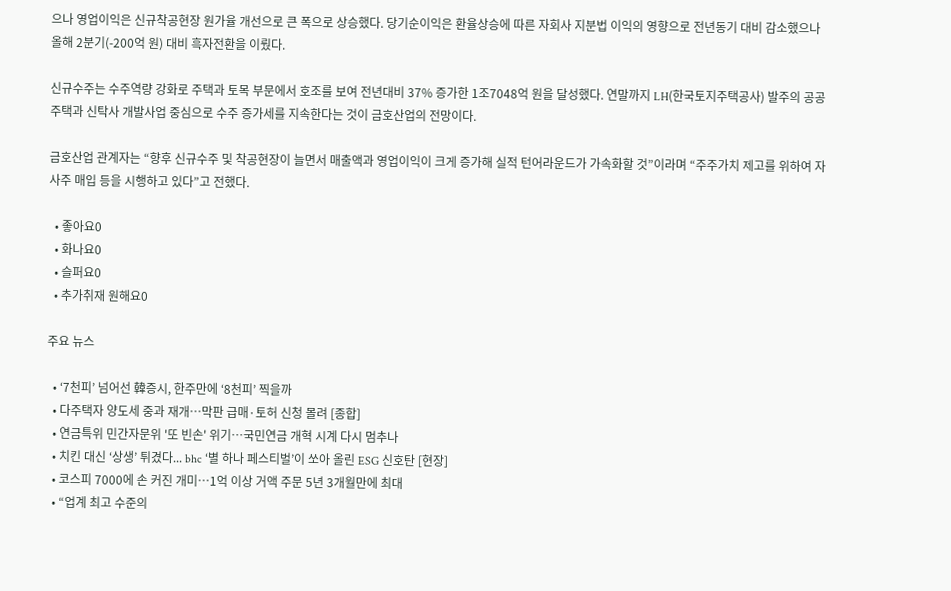으나 영업이익은 신규착공현장 원가율 개선으로 큰 폭으로 상승했다. 당기순이익은 환율상승에 따른 자회사 지분법 이익의 영향으로 전년동기 대비 감소했으나 올해 2분기(-200억 원) 대비 흑자전환을 이뤘다.

신규수주는 수주역량 강화로 주택과 토목 부문에서 호조를 보여 전년대비 37% 증가한 1조7048억 원을 달성했다. 연말까지 LH(한국토지주택공사) 발주의 공공주택과 신탁사 개발사업 중심으로 수주 증가세를 지속한다는 것이 금호산업의 전망이다.

금호산업 관계자는 “향후 신규수주 및 착공현장이 늘면서 매출액과 영업이익이 크게 증가해 실적 턴어라운드가 가속화할 것”이라며 “주주가치 제고를 위하여 자사주 매입 등을 시행하고 있다”고 전했다.

  • 좋아요0
  • 화나요0
  • 슬퍼요0
  • 추가취재 원해요0

주요 뉴스

  • ‘7천피’ 넘어선 韓증시, 한주만에 ‘8천피’ 찍을까
  • 다주택자 양도세 중과 재개⋯막판 급매·토허 신청 몰려 [종합]
  • 연금특위 민간자문위 '또 빈손' 위기⋯국민연금 개혁 시계 다시 멈추나
  • 치킨 대신 ‘상생’ 튀겼다... bhc ‘별 하나 페스티벌’이 쏘아 올린 ESG 신호탄 [현장]
  • 코스피 7000에 손 커진 개미…1억 이상 거액 주문 5년 3개월만에 최대
  • “업계 최고 수준의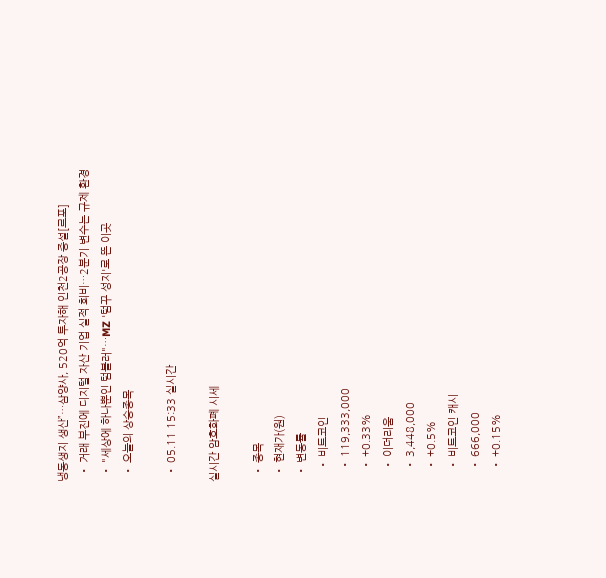냉동생지 생산”…삼양사, 520억 투자해 인천2공장 증설[르포]
  • 거래 부진에 디지털 자산 기업 실적 희비…2분기 변수는 규제 환경
  • "세상에 하나뿐인 텀블러"…MZ '텀꾸 성지'로 뜬 이곳
  • 오늘의 상승종목

  • 05.11 15:33 실시간

실시간 암호화폐 시세

  • 종목
  • 현재가(원)
  • 변동률
    • 비트코인
    • 119,333,000
    • +0.33%
    • 이더리움
    • 3,448,000
    • +0.5%
    • 비트코인 캐시
    • 666,000
    • +0.15%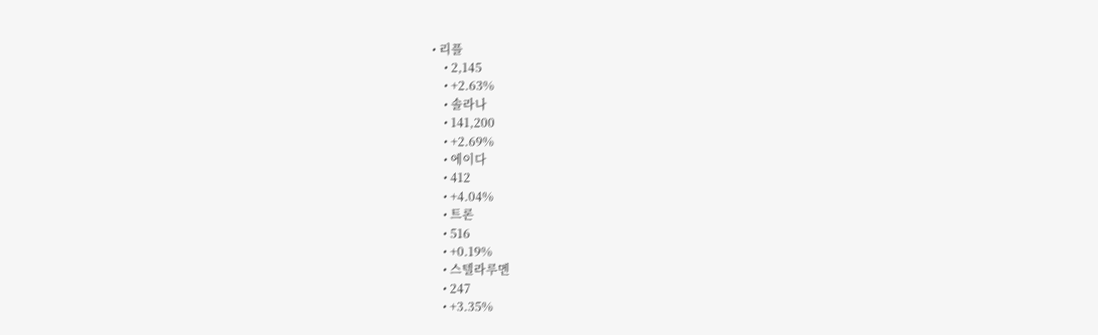• 리플
    • 2,145
    • +2.63%
    • 솔라나
    • 141,200
    • +2.69%
    • 에이다
    • 412
    • +4.04%
    • 트론
    • 516
    • +0.19%
    • 스텔라루멘
    • 247
    • +3.35%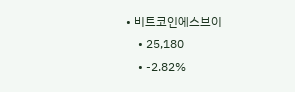• 비트코인에스브이
    • 25,180
    • -2.82%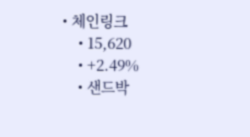• 체인링크
    • 15,620
    • +2.49%
    • 샌드박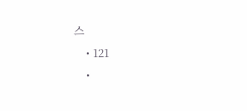스
    • 121
    •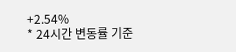+2.54%
* 24시간 변동률 기준